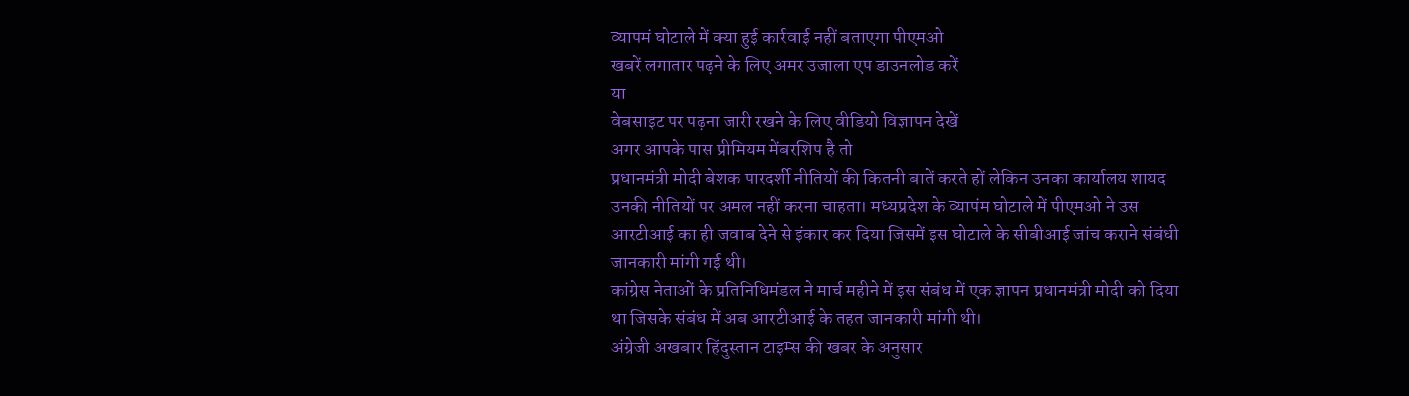व्यापमं घोटाले में क्या हुई कार्रवाई नहीं बताएगा पीएमओ
खबरें लगातार पढ़ने के लिए अमर उजाला एप डाउनलोड करें
या
वेबसाइट पर पढ़ना जारी रखने के लिए वीडियो विज्ञापन देखें
अगर आपके पास प्रीमियम मेंबरशिप है तो
प्रधानमंत्री मोदी बेशक पारदर्शी नीतियों की कितनी बातें करते हों लेकिन उनका कार्यालय शायद उनकी नीतियों पर अमल नहीं करना चाहता। मध्यप्रदेश के व्यापंम घोटाले में पीएमओ ने उस आरटीआई का ही जवाब देने से इंकार कर दिया जिसमें इस घोटाले के सीबीआई जांच कराने संबंधी जानकारी मांगी गई थी।
कांग्रेस नेताओं के प्रतिनिधिमंडल ने मार्च महीने में इस संबंध में एक ज्ञापन प्रधानमंत्री मोदी को दिया था जिसके संबंध में अब आरटीआई के तहत जानकारी मांगी थी।
अंग्रेजी अखबार हिंदुस्तान टाइम्स की खबर के अनुसार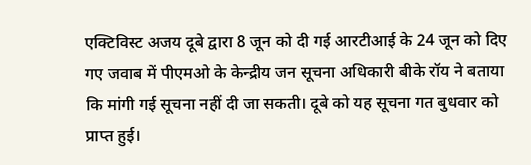एक्टिविस्ट अजय दूबे द्वारा 8 जून को दी गई आरटीआई के 24 जून को दिए गए जवाब में पीएमओ के केन्द्रीय जन सूचना अधिकारी बीके रॉय ने बताया कि मांगी गई सूचना नहीं दी जा सकती। दूबे को यह सूचना गत बुधवार को प्राप्त हुई।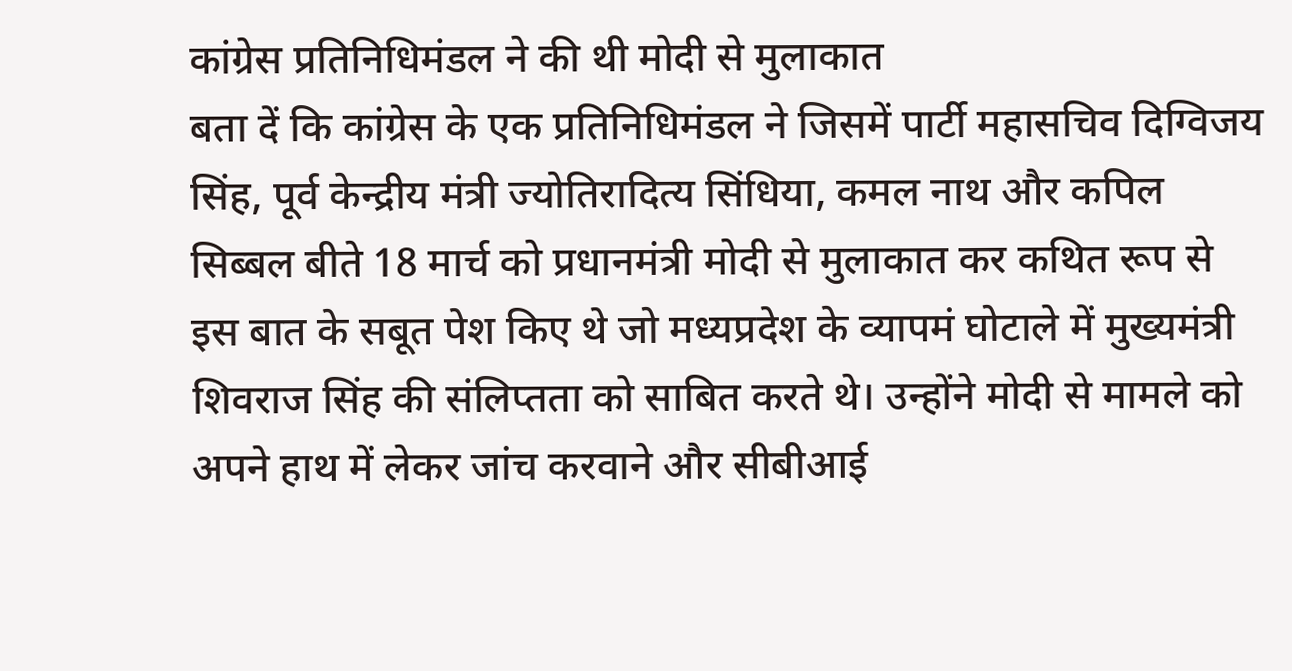कांग्रेस प्रतिनिधिमंडल ने की थी मोदी से मुलाकात
बता दें कि कांग्रेस के एक प्रतिनिधिमंडल ने जिसमें पार्टी महासचिव दिग्विजय सिंह, पूर्व केन्द्रीय मंत्री ज्योतिरादित्य सिंधिया, कमल नाथ और कपिल सिब्बल बीते 18 मार्च को प्रधानमंत्री मोदी से मुलाकात कर कथित रूप से इस बात के सबूत पेश किए थे जो मध्यप्रदेश के व्यापमं घोटाले में मुख्यमंत्री शिवराज सिंह की संलिप्तता को साबित करते थे। उन्होंने मोदी से मामले को अपने हाथ में लेकर जांच करवाने और सीबीआई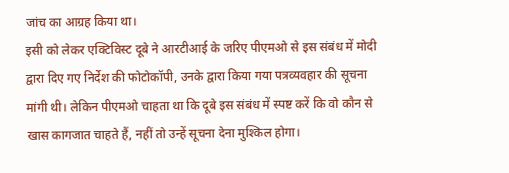जांच का आग्रह किया था।
इसी को लेकर एक्टिविस्ट दूबे ने आरटीआई के जरिए पीएमओ से इस संबंध में मोदी द्वारा दिए गए निर्देश की फोटोकॉपी, उनके द्वारा किया गया पत्रव्यवहार की सूचना मांगी थी। लेकिन पीएमओ चाहता था कि दूबे इस संबंध में स्पष्ट करें कि वो कौन से खास कागजात चाहते हैं, नहीं तो उन्हें सूचना देना मुश्किल होगा।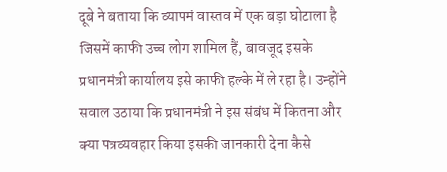दूबे ने बताया कि व्यापमं वास्तव में एक बड़ा घोटाला है जिसमें काफी उच्च लोग शामिल हैं, बावजूद इसके प्रधानमंत्री कार्यालय इसे काफी हल्के में ले रहा है। उन्होंने सवाल उठाया कि प्रधानमंत्री ने इस संबंध में कितना और क्या पत्रव्यवहार किया इसकी जानकारी देना कैसे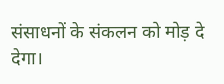संसाधनों के संकलन को मोड़ दे देगा।